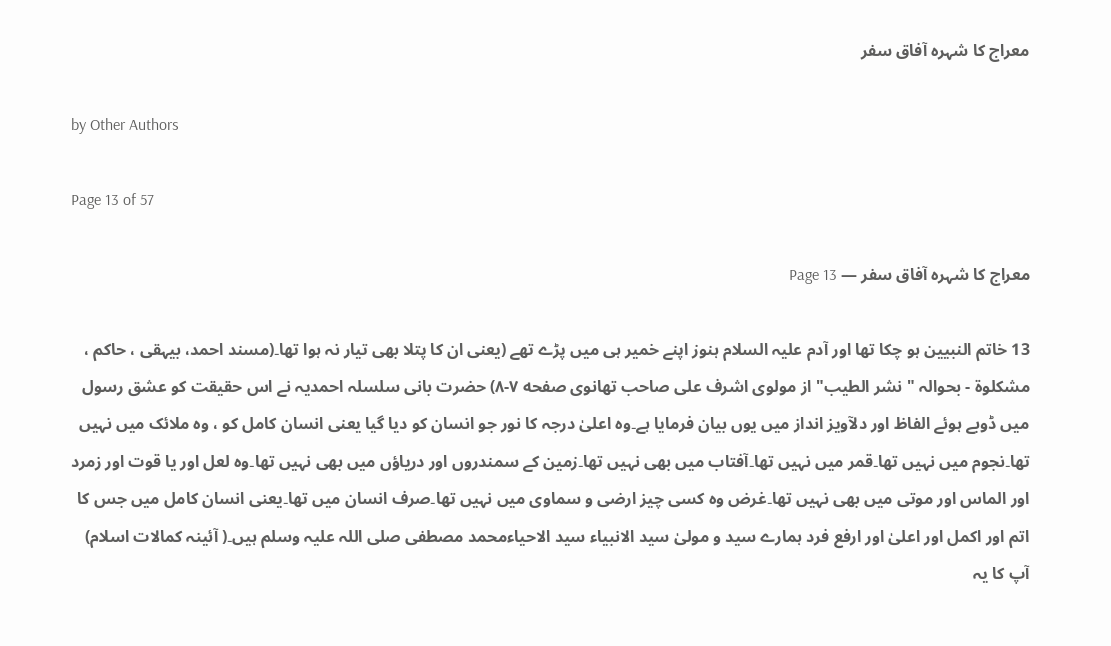معراج کا شہرہ آفاق سفر

by Other Authors

Page 13 of 57

معراج کا شہرہ آفاق سفر — Page 13

13 خاتم النبیین ہو چکا تھا اور آدم علیہ السلام ہنوز اپنے خمیر ہی میں پڑے تھے (یعنی ان کا پتلا بھی تیار نہ ہوا تھا۔(مسند احمد، بیہقی ، حاکم ، مشکلوة - بحوالہ " نشر الطیب" از مولوی اشرف علی صاحب تھانوی صفحه ۷-۸) حضرت بانی سلسلہ احمدیہ نے اس حقیقت کو عشق رسول میں ڈوبے ہوئے الفاظ اور دلآویز انداز میں یوں بیان فرمایا ہے۔وہ اعلیٰ درجہ کا نور جو انسان کو دیا گیا یعنی انسان کامل کو ، وہ ملائک میں نہیں تھا۔نجوم میں نہیں تھا۔قمر میں نہیں تھا۔آفتاب میں بھی نہیں تھا۔زمین کے سمندروں اور دریاؤں میں بھی نہیں تھا۔وہ لعل اور یا قوت اور زمرد اور الماس اور موتی میں بھی نہیں تھا۔غرض وہ کسی چیز ارضی و سماوی میں نہیں تھا۔صرف انسان میں تھا۔یعنی انسان کامل میں جس کا اتم اور اکمل اور اعلیٰ اور ارفع فرد ہمارے سید و مولیٰ سید الانبیاء سید الاحیاءمحمد مصطفی صلی اللہ علیہ وسلم ہیں۔( آئینہ کمالات اسلام) آپ کا یہ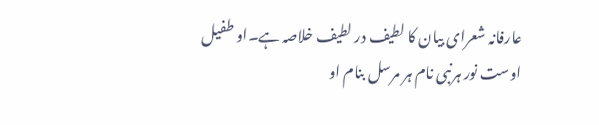عارفانہ شعرای بیان کا لطیف در لطیف خلاصہ ہے۔او طفیل اوست نور ہرنبی نام ہر مرسل بنام او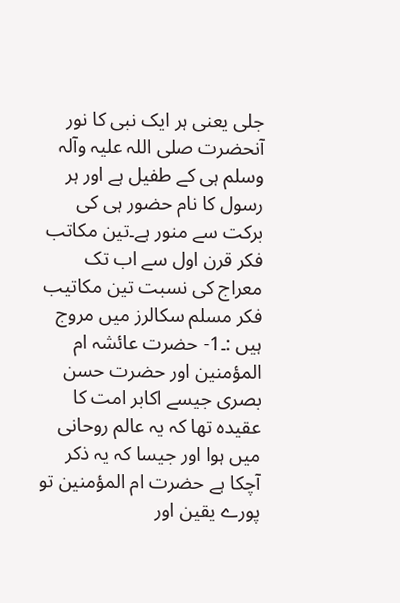جلی یعنی ہر ایک نبی کا نور آنحضرت صلی اللہ علیہ وآلہ وسلم ہی کے طفیل ہے اور ہر رسول کا نام حضور ہی کی برکت سے منور ہے۔تین مکاتب فکر قرن اول سے اب تک معراج کی نسبت تین مکاتیب فکر مسلم سکالرز میں مروج ہیں :۔1- حضرت عائشہ ام المؤمنین اور حضرت حسن بصری جیسے اکابر امت کا عقیدہ تھا کہ یہ عالم روحانی میں ہوا اور جیسا کہ یہ ذکر آچکا ہے حضرت ام المؤمنین تو پورے یقین اور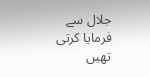جلال سے فرمایا کرتی تھیں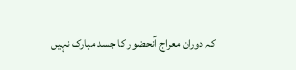کہ دوران معراج آنحضور کا جسد مبارک نہیں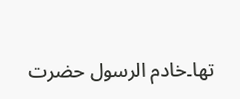تھا۔خادم الرسول حضرت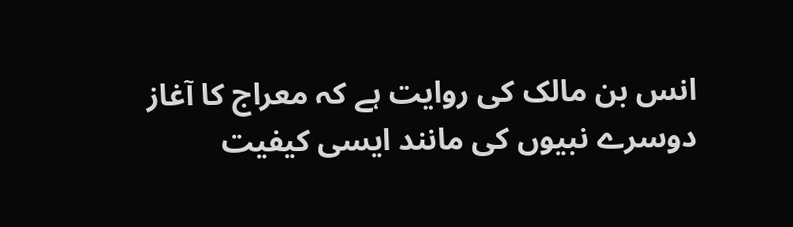انس بن مالک کی روایت ہے کہ معراج کا آغاز دوسرے نبیوں کی مانند ایسی کیفیت